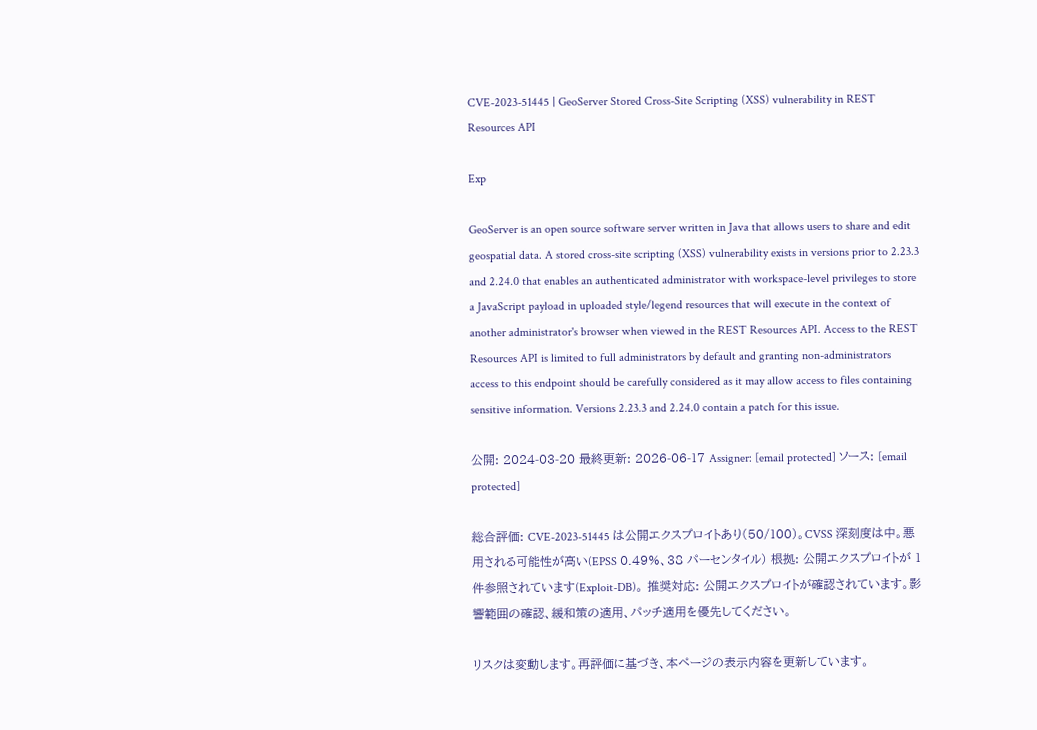CVE-2023-51445 | GeoServer Stored Cross-Site Scripting (XSS) vulnerability in REST Resources API

Exp

GeoServer is an open source software server written in Java that allows users to share and edit geospatial data. A stored cross-site scripting (XSS) vulnerability exists in versions prior to 2.23.3 and 2.24.0 that enables an authenticated administrator with workspace-level privileges to store a JavaScript payload in uploaded style/legend resources that will execute in the context of another administrator's browser when viewed in the REST Resources API. Access to the REST Resources API is limited to full administrators by default and granting non-administrators access to this endpoint should be carefully considered as it may allow access to files containing sensitive information. Versions 2.23.3 and 2.24.0 contain a patch for this issue.

公開: 2024-03-20 最終更新: 2026-06-17 Assigner: [email protected] ソース: [email protected]

総合評価: CVE-2023-51445 は公開エクスプロイトあり(50/100)。CVSS 深刻度は中。悪用される可能性が高い(EPSS 0.49%、38 パーセンタイル) 根拠: 公開エクスプロイトが 1 件参照されています(Exploit-DB)。 推奨対応: 公開エクスプロイトが確認されています。影響範囲の確認、緩和策の適用、パッチ適用を優先してください。

リスクは変動します。再評価に基づき、本ページの表示内容を更新しています。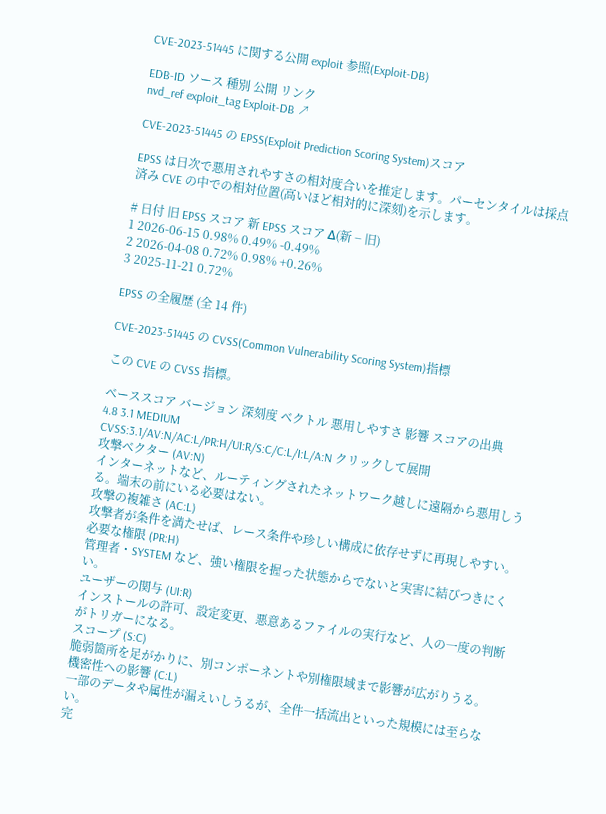CVE-2023-51445 に関する公開 exploit 参照(Exploit-DB)

EDB-ID ソース 種別 公開 リンク
nvd_ref exploit_tag Exploit-DB ↗

CVE-2023-51445 の EPSS(Exploit Prediction Scoring System)スコア

EPSS は日次で悪用されやすさの相対度合いを推定します。パーセンタイルは採点済み CVE の中での相対位置(高いほど相対的に深刻)を示します。

# 日付 旧 EPSS スコア 新 EPSS スコア Δ(新 − 旧)
1 2026-06-15 0.98% 0.49% -0.49%
2 2026-04-08 0.72% 0.98% +0.26%
3 2025-11-21 0.72%

EPSS の全履歴 (全 14 件)

CVE-2023-51445 の CVSS(Common Vulnerability Scoring System)指標

この CVE の CVSS 指標。

ベーススコア バージョン 深刻度 ベクトル 悪用しやすさ 影響 スコアの出典
4.8 3.1 MEDIUM
CVSS:3.1/AV:N/AC:L/PR:H/UI:R/S:C/C:L/I:L/A:N クリックして展開
攻撃ベクター (AV:N)
インターネットなど、ルーティングされたネットワーク越しに遠隔から悪用しうる。端末の前にいる必要はない。
攻撃の複雑さ (AC:L)
攻撃者が条件を満たせば、レース条件や珍しい構成に依存せずに再現しやすい。
必要な権限 (PR:H)
管理者・SYSTEM など、強い権限を握った状態からでないと実害に結びつきにくい。
ユーザーの関与 (UI:R)
インストールの許可、設定変更、悪意あるファイルの実行など、人の一度の判断がトリガーになる。
スコープ (S:C)
脆弱箇所を足がかりに、別コンポーネントや別権限域まで影響が広がりうる。
機密性への影響 (C:L)
一部のデータや属性が漏えいしうるが、全件一括流出といった規模には至らない。
完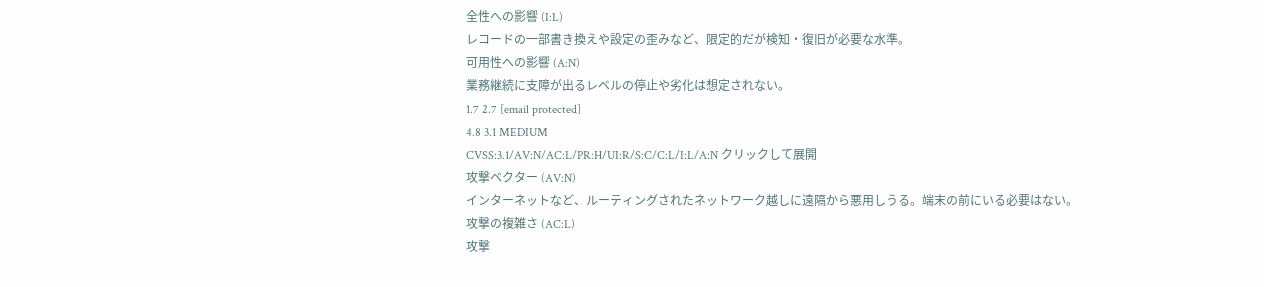全性への影響 (I:L)
レコードの一部書き換えや設定の歪みなど、限定的だが検知・復旧が必要な水準。
可用性への影響 (A:N)
業務継続に支障が出るレベルの停止や劣化は想定されない。
1.7 2.7 [email protected]
4.8 3.1 MEDIUM
CVSS:3.1/AV:N/AC:L/PR:H/UI:R/S:C/C:L/I:L/A:N クリックして展開
攻撃ベクター (AV:N)
インターネットなど、ルーティングされたネットワーク越しに遠隔から悪用しうる。端末の前にいる必要はない。
攻撃の複雑さ (AC:L)
攻撃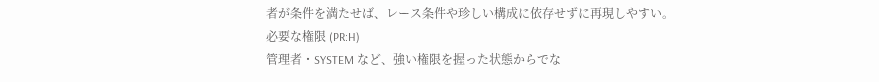者が条件を満たせば、レース条件や珍しい構成に依存せずに再現しやすい。
必要な権限 (PR:H)
管理者・SYSTEM など、強い権限を握った状態からでな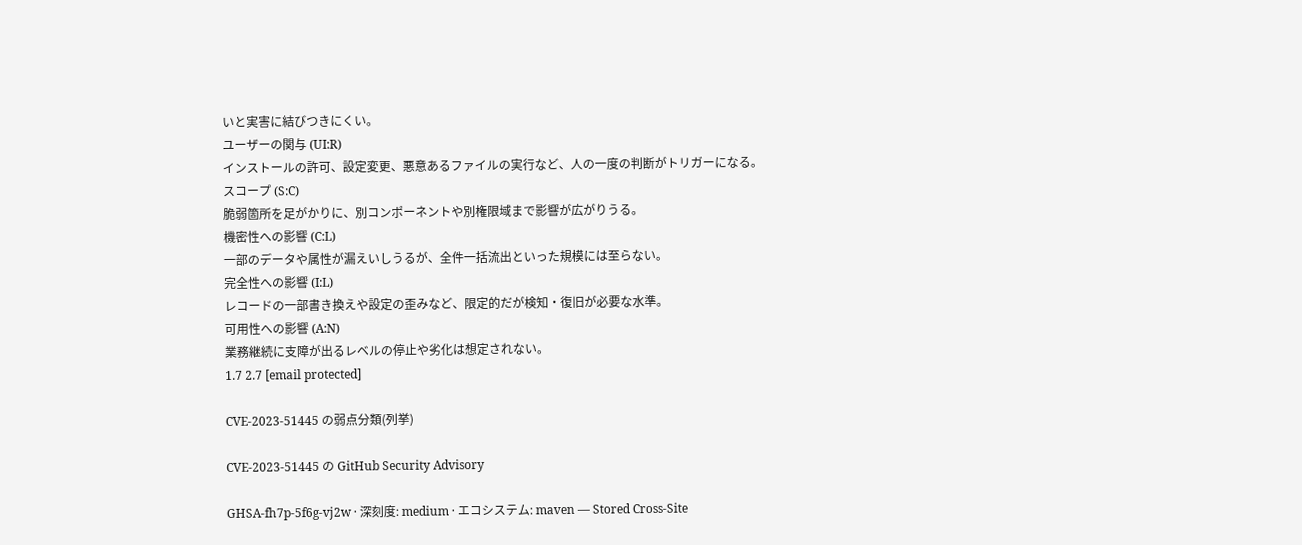いと実害に結びつきにくい。
ユーザーの関与 (UI:R)
インストールの許可、設定変更、悪意あるファイルの実行など、人の一度の判断がトリガーになる。
スコープ (S:C)
脆弱箇所を足がかりに、別コンポーネントや別権限域まで影響が広がりうる。
機密性への影響 (C:L)
一部のデータや属性が漏えいしうるが、全件一括流出といった規模には至らない。
完全性への影響 (I:L)
レコードの一部書き換えや設定の歪みなど、限定的だが検知・復旧が必要な水準。
可用性への影響 (A:N)
業務継続に支障が出るレベルの停止や劣化は想定されない。
1.7 2.7 [email protected]

CVE-2023-51445 の弱点分類(列挙)

CVE-2023-51445 の GitHub Security Advisory

GHSA-fh7p-5f6g-vj2w · 深刻度: medium · エコシステム: maven — Stored Cross-Site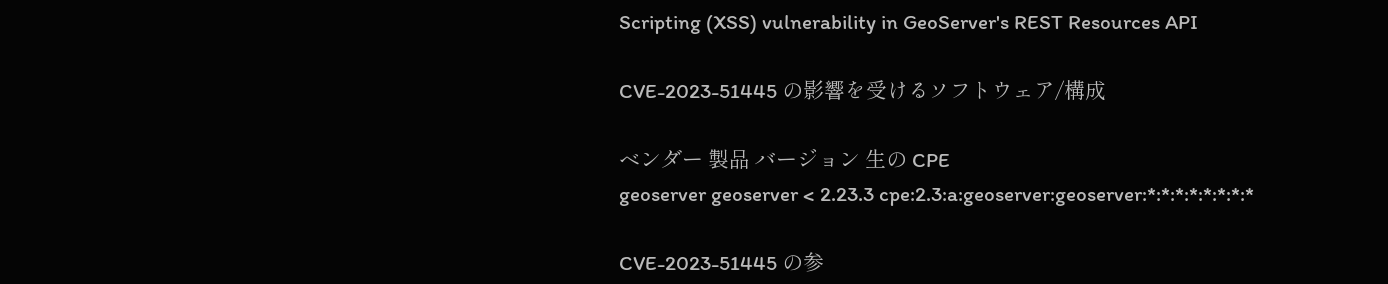Scripting (XSS) vulnerability in GeoServer's REST Resources API

CVE-2023-51445 の影響を受けるソフトウェア/構成

ベンダー 製品 バージョン 生の CPE
geoserver geoserver < 2.23.3 cpe:2.3:a:geoserver:geoserver:*:*:*:*:*:*:*:*

CVE-2023-51445 の参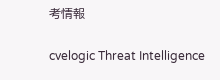考情報

cvelogic Threat Intelligence